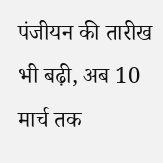पंजीयन की तारीख भी बढ़ी, अब 10 मार्च तक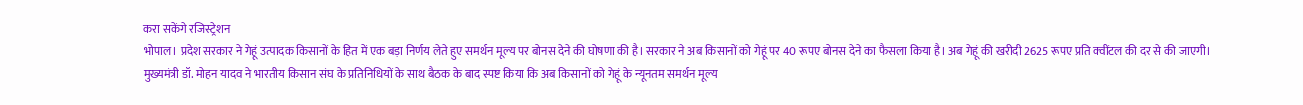करा सकेंगे रजिस्ट्रेशन
भोपाल। प्रदेश सरकार ने गेहूं उत्पादक किसानों के हित में एक बड़ा निर्णय लेते हुए समर्थन मूल्य पर बोनस देने की घोषणा की है। सरकार ने अब किसानों को गेहूं पर 40 रूपए बोनस देने का फैसला किया है। अब गेहूं की खरीदी 2625 रूपए प्रति क्वींटल की दर से की जाएगी।
मुख्यमंत्री डॉ. मोहन यादव ने भारतीय किसान संघ के प्रतिनिधियों के साथ बैठक के बाद स्पष्ट किया कि अब किसानों को गेहूं के न्यूनतम समर्थन मूल्य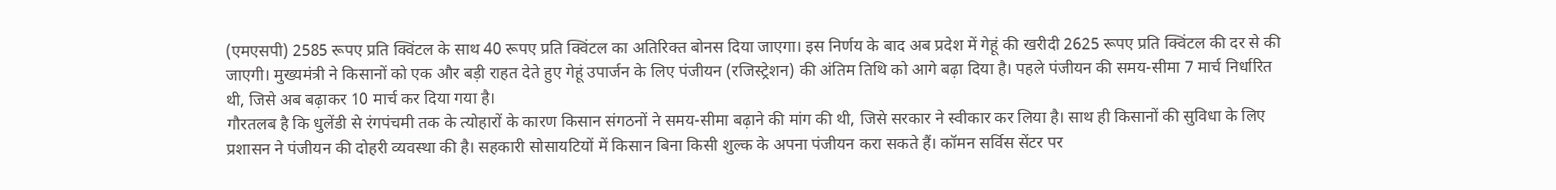(एमएसपी) 2585 रूपए प्रति क्विंटल के साथ 40 रूपए प्रति क्विंटल का अतिरिक्त बोनस दिया जाएगा। इस निर्णय के बाद अब प्रदेश में गेहूं की खरीदी 2625 रूपए प्रति क्विंटल की दर से की जाएगी। मुख्यमंत्री ने किसानों को एक और बड़ी राहत देते हुए गेहूं उपार्जन के लिए पंजीयन (रजिस्ट्रेशन) की अंतिम तिथि को आगे बढ़ा दिया है। पहले पंजीयन की समय-सीमा 7 मार्च निर्धारित थी, जिसे अब बढ़ाकर 10 मार्च कर दिया गया है।
गौरतलब है कि धुलेंडी से रंगपंचमी तक के त्योहारों के कारण किसान संगठनों ने समय-सीमा बढ़ाने की मांग की थी, जिसे सरकार ने स्वीकार कर लिया है। साथ ही किसानों की सुविधा के लिए प्रशासन ने पंजीयन की दोहरी व्यवस्था की है। सहकारी सोसायटियों में किसान बिना किसी शुल्क के अपना पंजीयन करा सकते हैं। कॉमन सर्विस सेंटर पर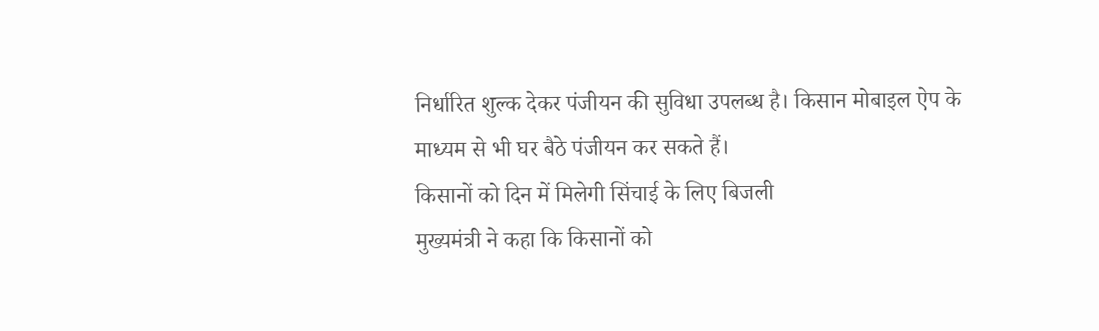निर्धारित शुल्क देकर पंजीयन की सुविधा उपलब्ध है। किसान मोबाइल ऐप के माध्यम से भी घर बैठे पंजीयन कर सकते हैं।
किसानों को दिन में मिलेगी सिंचाई के लिए बिजली
मुख्यमंत्री ने कहा कि किसानों को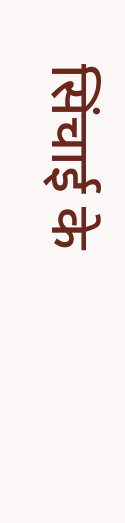सिंचाई के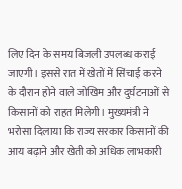लिए दिन के समय बिजली उपलब्ध कराई जाएगी। इससे रात में खेतों में सिंचाई करने के दौरान होने वाले जोखिम और दुर्घटनाओं से किसानों को राहत मिलेगी। मुख्यमंत्री ने भरोसा दिलाया कि राज्य सरकार किसानों की आय बढ़ाने और खेती को अधिक लाभकारी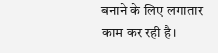बनाने के लिए लगातार काम कर रही है।